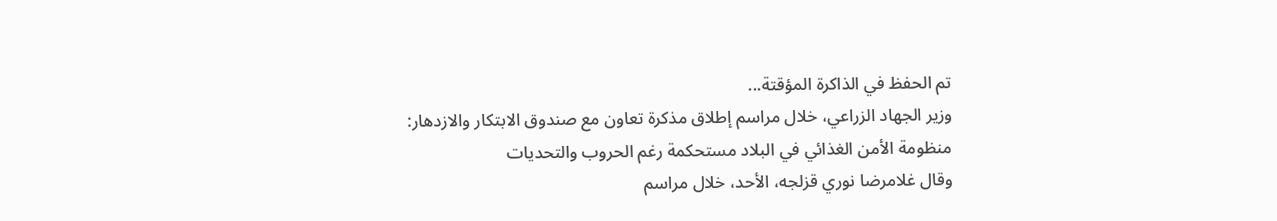تم الحفظ في الذاكرة المؤقتة...
وزير الجهاد الزراعي، خلال مراسم إطلاق مذكرة تعاون مع صندوق الابتكار والازدهار:
منظومة الأمن الغذائي في البلاد مستحكمة رغم الحروب والتحديات
وقال غلامرضا نوري قزلجه، الأحد، خلال مراسم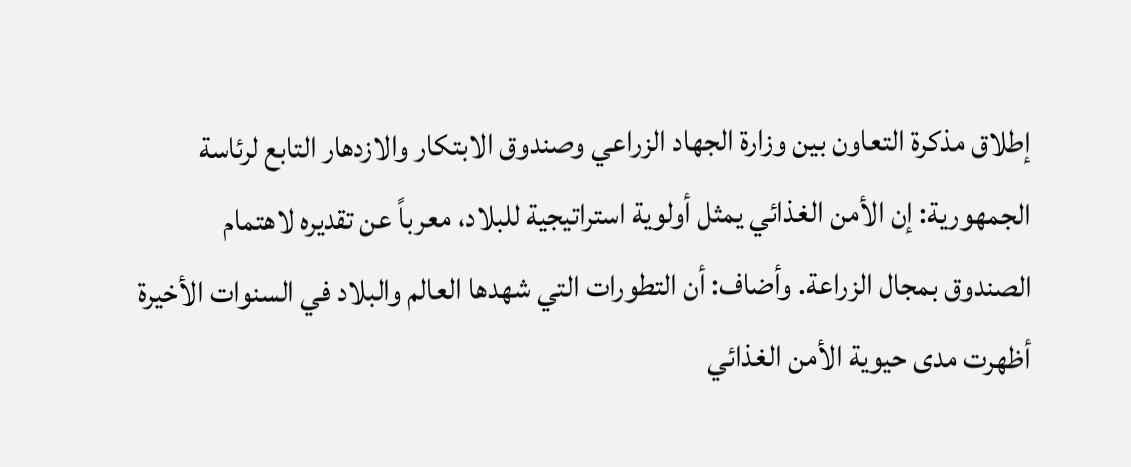إطلاق مذكرة التعاون بين وزارة الجهاد الزراعي وصندوق الابتكار والازدهار التابع لرئاسة الجمهورية: إن الأمن الغذائي يمثل أولوية استراتيجية للبلاد، معرباً عن تقديره لاهتمام الصندوق بمجال الزراعة. وأضاف: أن التطورات التي شهدها العالم والبلاد في السنوات الأخيرة أظهرت مدى حيوية الأمن الغذائي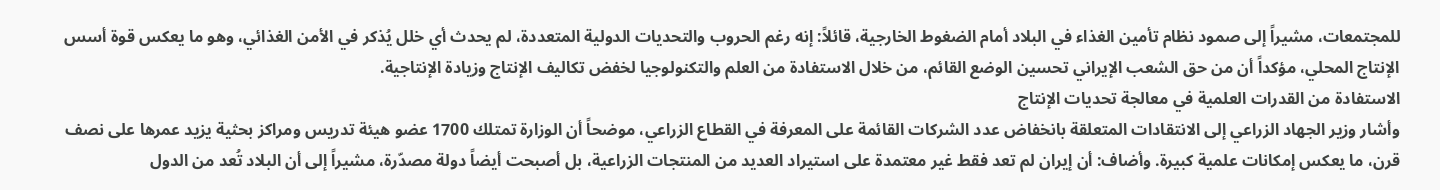للمجتمعات، مشيراً إلى صمود نظام تأمين الغذاء في البلاد أمام الضغوط الخارجية، قائلاً: إنه رغم الحروب والتحديات الدولية المتعددة، لم يحدث أي خلل يُذكر في الأمن الغذائي، وهو ما يعكس قوة أسس الإنتاج المحلي، مؤكداً أن من حق الشعب الإيراني تحسين الوضع القائم، من خلال الاستفادة من العلم والتكنولوجيا لخفض تكاليف الإنتاج وزيادة الإنتاجية.
الاستفادة من القدرات العلمية في معالجة تحديات الإنتاج
وأشار وزير الجهاد الزراعي إلى الانتقادات المتعلقة بانخفاض عدد الشركات القائمة على المعرفة في القطاع الزراعي، موضحاً أن الوزارة تمتلك 1700 عضو هيئة تدريس ومراكز بحثية يزيد عمرها على نصف قرن، ما يعكس إمكانات علمية كبيرة. وأضاف: أن إيران لم تعد فقط غير معتمدة على استيراد العديد من المنتجات الزراعية، بل أصبحت أيضاً دولة مصدّرة، مشيراً إلى أن البلاد تُعد من الدول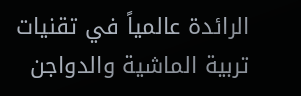الرائدة عالمياً في تقنيات تربية الماشية والدواجن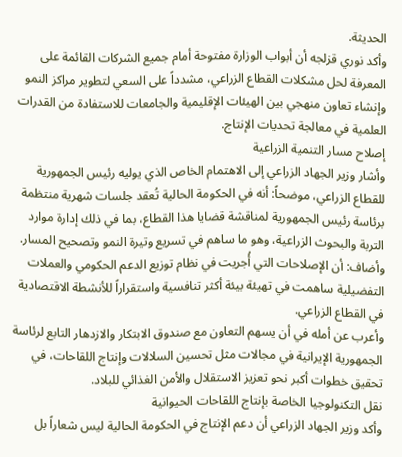الحديثة.
وأكد نوري قزلجه أن أبواب الوزارة مفتوحة أمام جميع الشركات القائمة على المعرفة لحل مشكلات القطاع الزراعي، مشدداً على السعي لتطوير مراكز النمو وإنشاء تعاون منهجي بين الهيئات الإقليمية والجامعات للاستفادة من القدرات العلمية في معالجة تحديات الإنتاج.
إصلاح مسار التنمية الزراعية
وأشار وزير الجهاد الزراعي إلى الاهتمام الخاص الذي يوليه رئيس الجمهورية للقطاع الزراعي، موضحاً: أنه في الحكومة الحالية تُعقد جلسات شهرية منتظمة برئاسة رئيس الجمهورية لمناقشة قضايا هذا القطاع، بما في ذلك إدارة موارد التربة والبحوث الزراعية، وهو ما ساهم في تسريع وتيرة النمو وتصحيح المسار. وأضاف: أن الإصلاحات التي أُجريت في نظام توزيع الدعم الحكومي والعملات التفضيلية ساهمت في تهيئة بيئة أكثر تنافسية واستقراراً للأنشطة الاقتصادية في القطاع الزراعي.
وأعرب عن أمله في أن يسهم التعاون مع صندوق الابتكار والازدهار التابع لرئاسة الجمهورية الإيرانية في مجالات مثل تحسين السلالات وإنتاج اللقاحات، في تحقيق خطوات أكبر نحو تعزيز الاستقلال والأمن الغذائي للبلاد.
نقل التكنولوجيا الخاصة بإنتاج اللقاحات الحيوانية
وأكد وزير الجهاد الزراعي أن دعم الإنتاج في الحكومة الحالية ليس شعاراً بل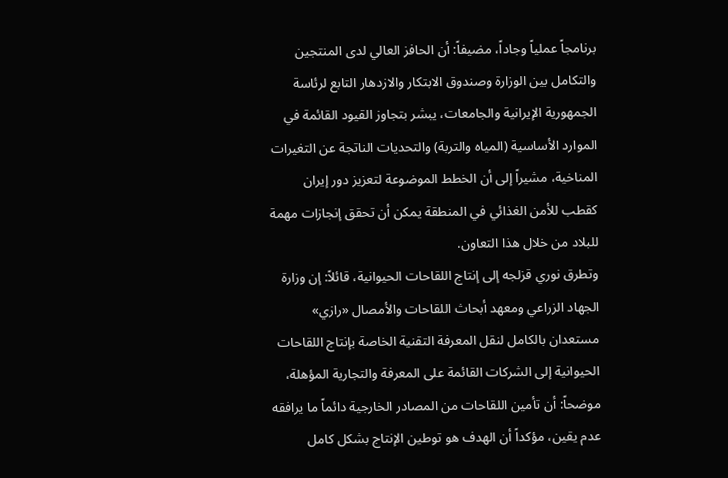برنامجاً عملياً وجاداً، مضيفاً: أن الحافز العالي لدى المنتجين والتكامل بين الوزارة وصندوق الابتكار والازدهار التابع لرئاسة الجمهورية الإيرانية والجامعات، يبشر بتجاوز القيود القائمة في الموارد الأساسية (المياه والتربة) والتحديات الناتجة عن التغيرات المناخية، مشيراً إلى أن الخطط الموضوعة لتعزيز دور إيران كقطب للأمن الغذائي في المنطقة يمكن أن تحقق إنجازات مهمة للبلاد من خلال هذا التعاون.
وتطرق نوري قزلجه إلى إنتاج اللقاحات الحيوانية، قائلاً: إن وزارة الجهاد الزراعي ومعهد أبحاث اللقاحات والأمصال «رازي» مستعدان بالكامل لنقل المعرفة التقنية الخاصة بإنتاج اللقاحات الحيوانية إلى الشركات القائمة على المعرفة والتجارية المؤهلة، موضحاً: أن تأمين اللقاحات من المصادر الخارجية دائماً ما يرافقه عدم يقين، مؤكداً أن الهدف هو توطين الإنتاج بشكل كامل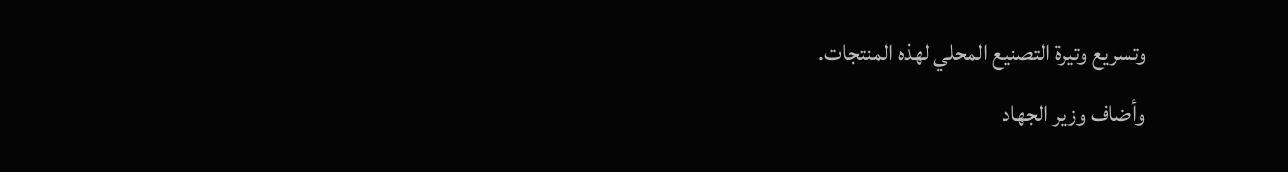وتسريع وتيرة التصنيع المحلي لهذه المنتجات.
وأضاف وزير الجهاد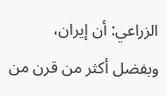الزراعي: أن إيران، وبفضل أكثر من قرن من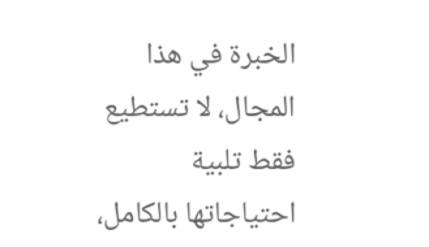الخبرة في هذا المجال، لا تستطيع فقط تلبية احتياجاتها بالكامل،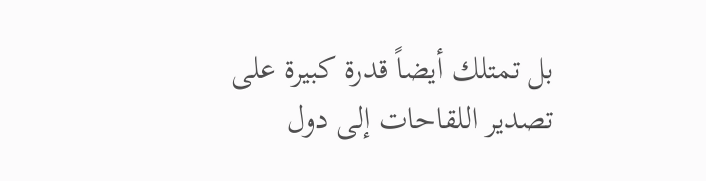بل تمتلك أيضاً قدرة كبيرة على تصدير اللقاحات إلى دول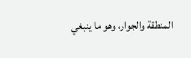المنطقة والجوار، وهو ما ينبغي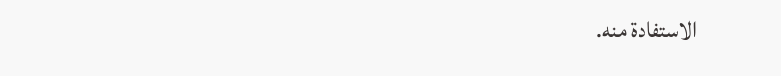الاستفادة منه.